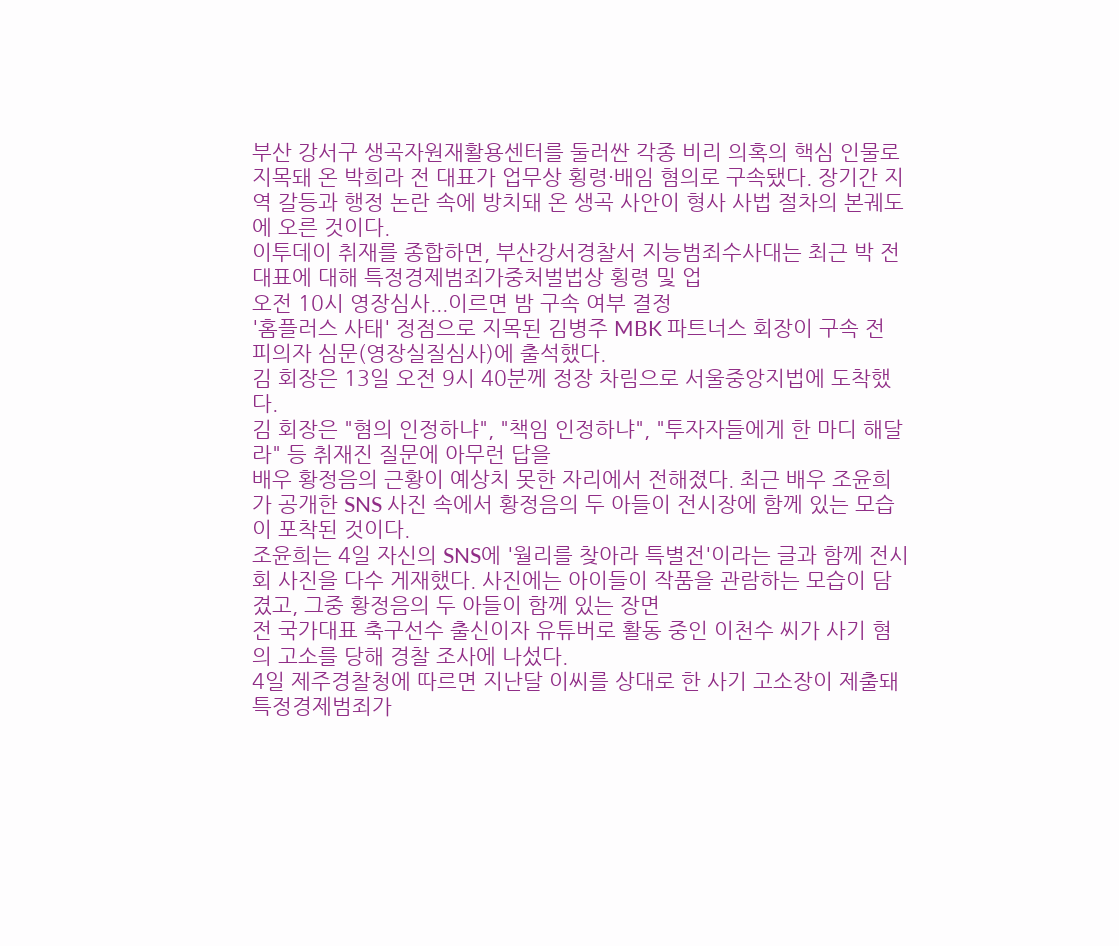부산 강서구 생곡자원재활용센터를 둘러싼 각종 비리 의혹의 핵심 인물로 지목돼 온 박희라 전 대표가 업무상 횡령·배임 혐의로 구속됐다. 장기간 지역 갈등과 행정 논란 속에 방치돼 온 생곡 사안이 형사 사법 절차의 본궤도에 오른 것이다.
이투데이 취재를 종합하면, 부산강서경찰서 지능범죄수사대는 최근 박 전 대표에 대해 특정경제범죄가중처벌법상 횡령 및 업
오전 10시 영장심사...이르면 밤 구속 여부 결정
'홈플러스 사태' 정점으로 지목된 김병주 MBK 파트너스 회장이 구속 전 피의자 심문(영장실질심사)에 출석했다.
김 회장은 13일 오전 9시 40분께 정장 차림으로 서울중앙지법에 도착했다.
김 회장은 "혐의 인정하냐", "책임 인정하냐", "투자자들에게 한 마디 해달라" 등 취재진 질문에 아무런 답을
배우 황정음의 근황이 예상치 못한 자리에서 전해졌다. 최근 배우 조윤희가 공개한 SNS 사진 속에서 황정음의 두 아들이 전시장에 함께 있는 모습이 포착된 것이다.
조윤희는 4일 자신의 SNS에 '월리를 찾아라 특별전'이라는 글과 함께 전시회 사진을 다수 게재했다. 사진에는 아이들이 작품을 관람하는 모습이 담겼고, 그중 황정음의 두 아들이 함께 있는 장면
전 국가대표 축구선수 출신이자 유튜버로 활동 중인 이천수 씨가 사기 혐의 고소를 당해 경찰 조사에 나섰다.
4일 제주경찰청에 따르면 지난달 이씨를 상대로 한 사기 고소장이 제출돼 특정경제범죄가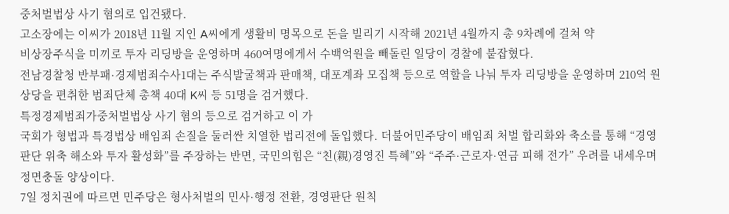중처벌법상 사기 혐의로 입건됐다.
고소장에는 이씨가 2018년 11월 지인 A씨에게 생활비 명목으로 돈을 빌리기 시작해 2021년 4월까지 총 9차례에 걸쳐 약
비상장주식을 미끼로 투자 리딩방을 운영하며 460여명에게서 수백억원을 빼돌린 일당이 경찰에 붙잡혔다.
전남경찰청 반부패·경제범죄수사1대는 주식발굴책과 판매책, 대포계좌 모집책 등으로 역할을 나눠 투자 리딩방을 운영하며 210억 원 상당을 편취한 범죄단체 총책 40대 K씨 등 51명을 검거했다.
특정경제범죄가중처벌법상 사기 혐의 등으로 검거하고 이 가
국회가 형법과 특경법상 배임죄 손질을 둘러싼 치열한 법리전에 돌입했다. 더불어민주당이 배임죄 처벌 합리화와 축소를 통해 “경영 판단 위축 해소와 투자 활성화”를 주장하는 반면, 국민의힘은 “친(親)경영진 특혜”와 “주주·근로자·연금 피해 전가” 우려를 내세우며 정면충돌 양상이다.
7일 정치권에 따르면 민주당은 형사처벌의 민사·행정 전환, 경영판단 원칙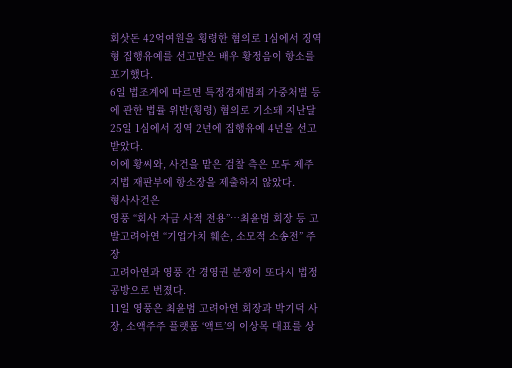회삿돈 42억여원을 횡령한 혐의로 1심에서 징역형 집행유예를 선고받은 배우 황정음이 항소를 포기했다.
6일 법조계에 따르면 특정경제범죄 가중처벌 등에 관한 법률 위반(횡령) 혐의로 기소돼 지난달 25일 1심에서 징역 2년에 집행유예 4년을 선고받았다.
이에 황씨와, 사건을 맡은 검찰 측은 모두 제주지법 재판부에 항소장을 제출하지 않았다.
형사사건은
영풍 “회사 자금 사적 전용”…최윤범 회장 등 고발고려아연 “기업가치 훼손, 소모적 소송전” 주장
고려아연과 영풍 간 경영권 분쟁이 또다시 법정 공방으로 번졌다.
11일 영풍은 최윤범 고려아연 회장과 박기덕 사장, 소액주주 플랫폼 ‘액트’의 이상목 대표를 상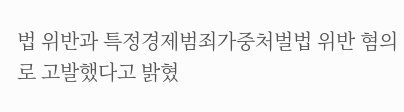법 위반과 특정경제범죄가중처벌법 위반 혐의로 고발했다고 밝혔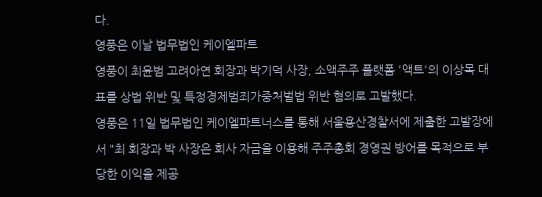다.
영풍은 이날 법무법인 케이엘파트
영풍이 최윤범 고려아연 회장과 박기덕 사장, 소액주주 플랫폼 '액트'의 이상목 대표를 상법 위반 및 특정경제범죄가중처벌법 위반 혐의로 고발했다.
영풍은 11일 법무법인 케이엘파트너스를 통해 서울용산경찰서에 제출한 고발장에서 "최 회장과 박 사장은 회사 자금을 이용해 주주총회 경영권 방어를 목적으로 부당한 이익을 제공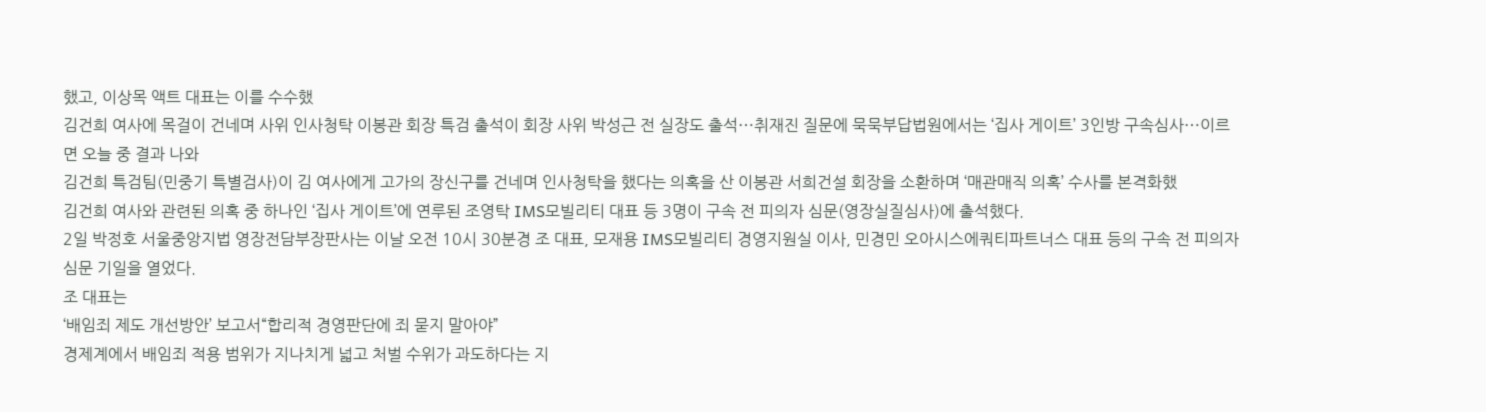했고, 이상목 액트 대표는 이를 수수했
김건희 여사에 목걸이 건네며 사위 인사청탁 이봉관 회장 특검 출석이 회장 사위 박성근 전 실장도 출석⋯취재진 질문에 묵묵부답법원에서는 ‘집사 게이트’ 3인방 구속심사⋯이르면 오늘 중 결과 나와
김건희 특검팀(민중기 특별검사)이 김 여사에게 고가의 장신구를 건네며 인사청탁을 했다는 의혹을 산 이봉관 서희건설 회장을 소환하며 ‘매관매직 의혹’ 수사를 본격화했
김건희 여사와 관련된 의혹 중 하나인 ‘집사 게이트’에 연루된 조영탁 IMS모빌리티 대표 등 3명이 구속 전 피의자 심문(영장실질심사)에 출석했다.
2일 박정호 서울중앙지법 영장전담부장판사는 이날 오전 10시 30분경 조 대표, 모재용 IMS모빌리티 경영지원실 이사, 민경민 오아시스에쿼티파트너스 대표 등의 구속 전 피의자심문 기일을 열었다.
조 대표는
‘배임죄 제도 개선방안’ 보고서“합리적 경영판단에 죄 묻지 말아야”
경제계에서 배임죄 적용 범위가 지나치게 넓고 처벌 수위가 과도하다는 지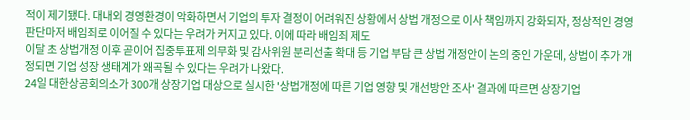적이 제기됐다. 대내외 경영환경이 악화하면서 기업의 투자 결정이 어려워진 상황에서 상법 개정으로 이사 책임까지 강화되자, 정상적인 경영 판단마저 배임죄로 이어질 수 있다는 우려가 커지고 있다. 이에 따라 배임죄 제도
이달 초 상법개정 이후 곧이어 집중투표제 의무화 및 감사위원 분리선출 확대 등 기업 부담 큰 상법 개정안이 논의 중인 가운데, 상법이 추가 개정되면 기업 성장 생태계가 왜곡될 수 있다는 우려가 나왔다.
24일 대한상공회의소가 300개 상장기업 대상으로 실시한 '상법개정에 따른 기업 영향 및 개선방안 조사' 결과에 따르면 상장기업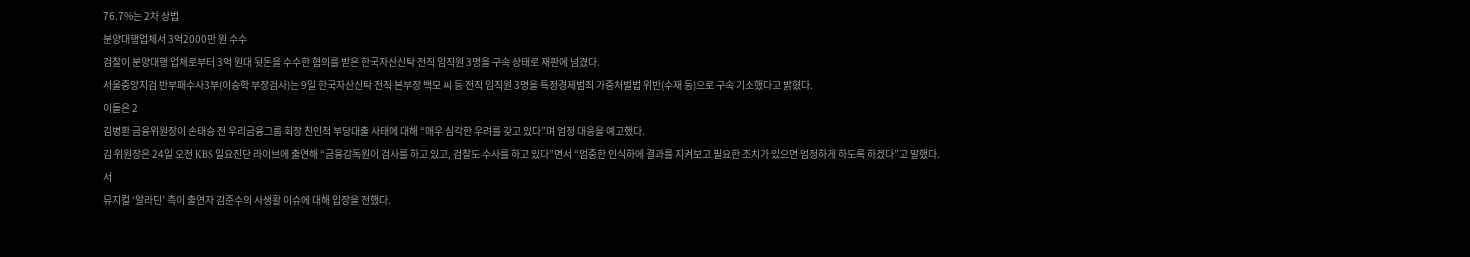76.7%는 2차 상법
분양대행업체서 3억2000만 원 수수
검찰이 분양대행 업체로부터 3억 원대 뒷돈을 수수한 혐의를 받은 한국자산신탁 전직 임직원 3명을 구속 상태로 재판에 넘겼다.
서울중앙지검 반부패수사3부(이승학 부장검사)는 9일 한국자산신탁 전직 본부장 백모 씨 등 전직 임직원 3명을 특정경제범죄 가중처벌법 위반(수재 등)으로 구속 기소했다고 밝혔다.
이들은 2
김병환 금융위원장이 손태승 전 우리금융그룹 회장 친인척 부당대출 사태에 대해 “매우 심각한 우려를 갖고 있다”며 엄정 대응을 예고했다.
김 위원장은 24일 오전 KBS 일요진단 라이브에 출연해 “금융감독원이 검사를 하고 있고, 검찰도 수사를 하고 있다”면서 “엄중한 인식하에 결과를 지켜보고 필요한 조치가 있으면 엄정하게 하도록 하겠다”고 말했다.
서
뮤지컬 ‘알라딘’ 측이 출연자 김준수의 사생활 이슈에 대해 입장을 전했다.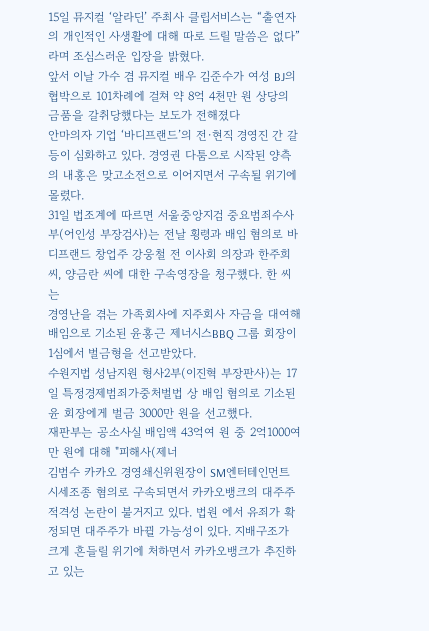15일 뮤지컬 ‘알라딘’ 주최사 클립서비스는 “출연자의 개인적인 사생활에 대해 따로 드릴 말씀은 없다”라며 조심스러운 입장을 밝혔다.
앞서 이날 가수 겸 뮤지컬 배우 김준수가 여성 BJ의 협박으로 101차례에 걸쳐 약 8억 4천만 원 상당의 금품을 갈취당했다는 보도가 전해졌다
안마의자 기업 ‘바디프랜드’의 전·현직 경영진 간 갈등이 심화하고 있다. 경영권 다툼으로 시작된 양측의 내홍은 맞고소전으로 이어지면서 구속될 위기에 몰렸다.
31일 법조계에 따르면 서울중앙지검 중요범죄수사부(어인성 부장검사)는 전날 횡령과 배임 혐의로 바디프랜드 창업주 강웅철 전 이사회 의장과 한주희 씨, 양금란 씨에 대한 구속영장을 청구했다. 한 씨는
경영난을 겪는 가족회사에 지주회사 자금을 대여해 배임으로 기소된 윤홍근 제너시스BBQ 그룹 회장이 1심에서 벌금형을 선고받았다.
수원지법 성남지원 형사2부(이진혁 부장판사)는 17일 특정경제범죄가중처벌법 상 배임 혐의로 기소된 윤 회장에게 벌금 3000만 원을 선고했다.
재판부는 공소사실 배임액 43억여 원 중 2억1000여만 원에 대해 "피해사(제너
김범수 카카오 경영쇄신위원장이 SM엔터테인먼트 시세조종 혐의로 구속되면서 카카오뱅크의 대주주 적격성 논란이 불거지고 있다. 법원 에서 유죄가 확정되면 대주주가 바뀔 가능성이 있다. 지배구조가 크게 흔들릴 위기에 처하면서 카카오뱅크가 추진하고 있는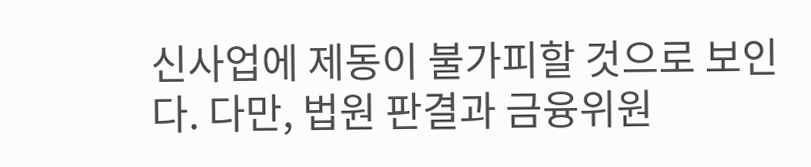신사업에 제동이 불가피할 것으로 보인다. 다만, 법원 판결과 금융위원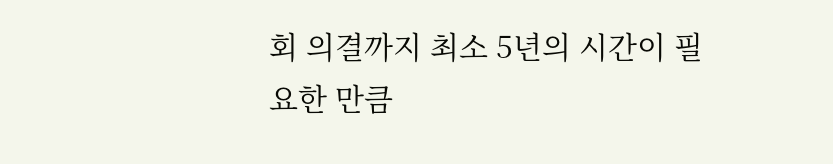회 의결까지 최소 5년의 시간이 필요한 만큼